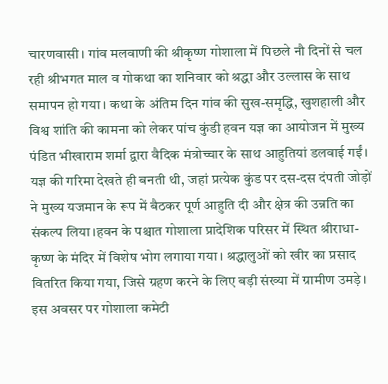चारणवासी। गांव मलवाणी की श्रीकृष्ण गोशाला में पिछले नौ दिनों से चल रही श्रीभगत माल व गोकथा का शनिवार को श्रद्धा और उल्लास के साथ समापन हो गया। कथा के अंतिम दिन गांव की सुख-समृद्धि, खुशहाली और विश्व शांति की कामना को लेकर पांच कुंडी हवन यज्ञ का आयोजन में मुख्य पंडित भीखाराम शर्मा द्वारा वैदिक मंत्रोच्चार के साथ आहुतियां डलवाई गईं। यज्ञ की गरिमा देखते ही बनती थी, जहां प्रत्येक कुंड पर दस-दस दंपती जोड़ों ने मुख्य यजमान के रूप में बैठकर पूर्ण आहुति दी और क्षेत्र की उन्नति का संकल्प लिया।हवन के पश्चात गोशाला प्रादेशिक परिसर में स्थित श्रीराधा-कृष्ण के मंदिर में विशेष भोग लगाया गया। श्रद्धालुओं को खीर का प्रसाद वितरित किया गया, जिसे ग्रहण करने के लिए बड़ी संख्या में ग्रामीण उमड़े। इस अवसर पर गोशाला कमेटी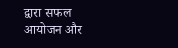द्वारा सफल आयोजन और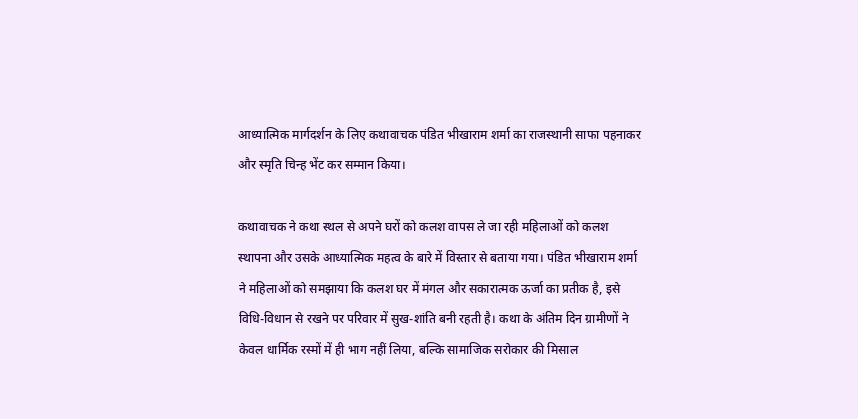आध्यात्मिक मार्गदर्शन के लिए कथावाचक पंडित भीखाराम शर्मा का राजस्थानी साफा पहनाकर और स्मृति चिन्ह भेंट कर सम्मान किया।

कथावाचक ने कथा स्थल से अपने घरों को कलश वापस ले जा रही महिलाओं को कलश स्थापना और उसके आध्यात्मिक महत्व के बारे में विस्तार से बताया गया। पंडित भीखाराम शर्मा ने महिलाओं को समझाया कि कलश घर में मंगल और सकारात्मक ऊर्जा का प्रतीक है, इसे विधि-विधान से रखने पर परिवार में सुख-शांति बनी रहती है। कथा के अंतिम दिन ग्रामीणों ने केवल धार्मिक रस्मों में ही भाग नहीं लिया, बल्कि सामाजिक सरोकार की मिसाल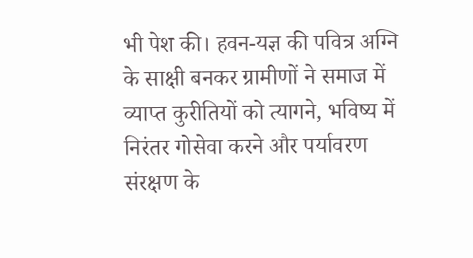भी पेश की। हवन-यज्ञ की पवित्र अग्नि के साक्षी बनकर ग्रामीणों ने समाज में व्याप्त कुरीतियों को त्यागने, भविष्य में निरंतर गोसेवा करने और पर्यावरण संरक्षण के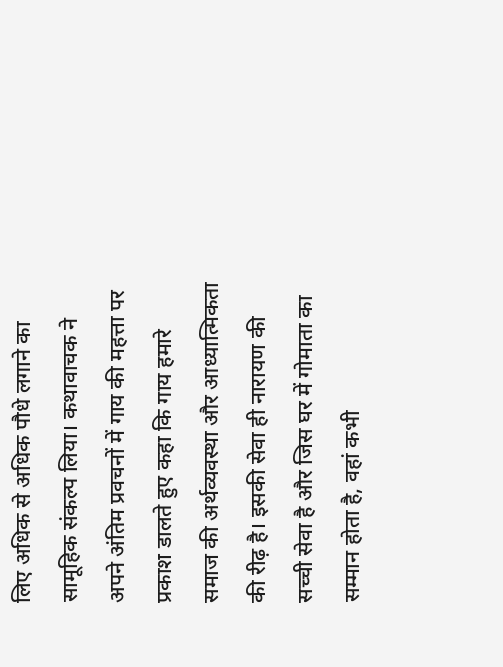लिए अधिक से अधिक पौधे लगाने का सामूहिक संकल्प लिया। कथावाचक ने अपने अंतिम प्रवचनों में गाय की महत्ता पर प्रकाश डालते हुए कहा कि गाय हमारे समाज की अर्थव्यवस्था और आध्यात्मिकता की रीढ़ है। इसकी सेवा ही नारायण की सच्ची सेवा है और जिस घर में गोमाता का सम्मान होता है, वहां कभी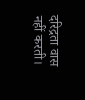दरिद्रता वास नहीं करती।